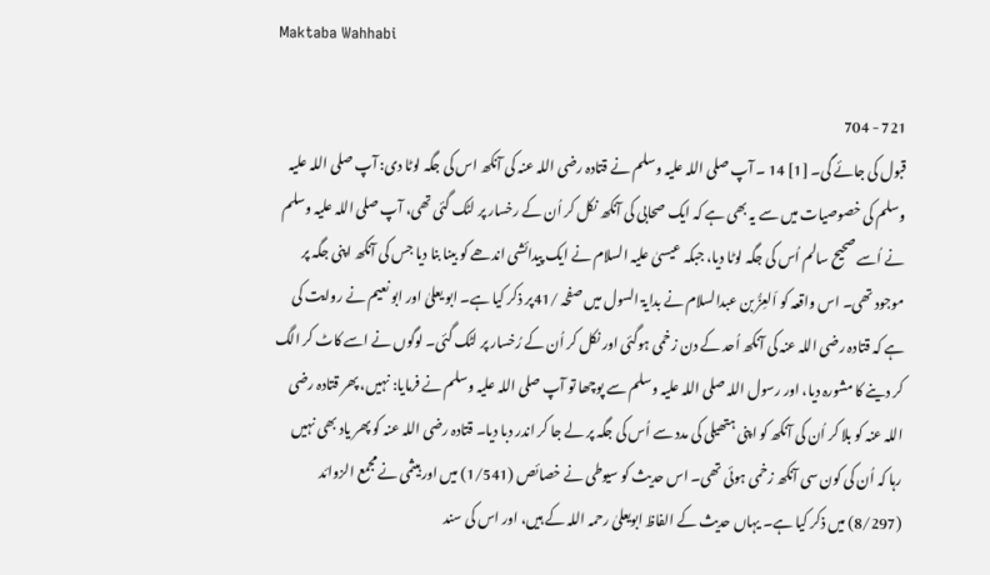Maktaba Wahhabi

721 - 704
قبول کی جائے گی۔ [1] 14 ۔ آپ صلی اللہ علیہ وسلم نے قتادہ رضی اللہ عنہ کی آنکھ اس کی جگہ لوٹا دی: آپ صلی اللہ علیہ وسلم کی خصوصیات میں سے یہ بھی ہے کہ ایک صحابی کی آنکھ نکل کر اُن کے رخسار پر لٹک گئی تھی، آپ صلی اللہ علیہ وسلم نے اُسے صحیح سالم اُس کی جگہ لوٹا دیا، جبکہ عیسیٰ علیہ السلام نے ایک پیدائشی اندھے کو بینا بنا دیا جس کی آنکھ اپنی جگہ پر موجود تھی۔ اس واقعہ کو اَلعِزُّ بن عبدالسلام نے بدایۃ السول میں صفحہ /41پر ذکر کیا ہے۔ ابو یعلیٰ اور ابو نعیم نے روایت کی ہے کہ قتادہ رضی اللہ عنہ کی آنکھ اُحد کے دن زخمی ہوگئی اور نکل کر اُن کے رُخسار پر لٹک گئی۔ لوگوں نے اسے کاٹ کر الگ کر دینے کا مشورہ دیا، اور رسول اللہ صلی اللہ علیہ وسلم سے پوچھا تو آپ صلی اللہ علیہ وسلم نے فرمایا: نہیں، پھر قتادہ رضی اللہ عنہ کو بلا کر اُن کی آنکھ کو اپنی ہتھیلی کی مدد سے اُس کی جگہ پر لے جا کر اندر دبا دیا۔ قتادہ رضی اللہ عنہ کو پھر یاد بھی نہیں رہا کہ اُن کی کون سی آنکھ زخمی ہوئی تھی۔ اس حدیث کو سیوطی نے خصائص (1/541) میں اور ہیثمی نے مجمع الزوائد (8/297) میں ذکر کیا ہے۔ یہاں حدیث کے الفاظ ابویعلیٰ رحمہ اللہ کے ہیں، اور اس کی سند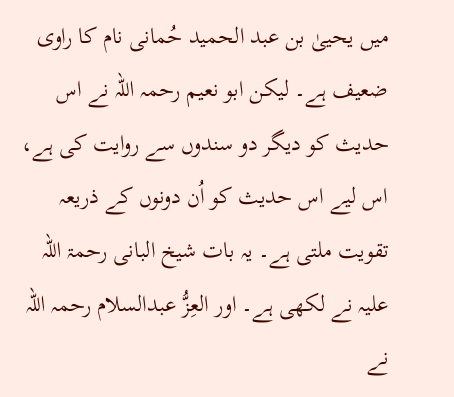میں یحییٰ بن عبد الحمید حُمانی نام کا راوی ضعیف ہے۔ لیکن ابو نعیم رحمہ اللہ نے اس حدیث کو دیگر دو سندوں سے روایت کی ہے، اس لیے اس حدیث کو اُن دونوں کے ذریعہ تقویت ملتی ہے۔ یہ بات شیخ البانی رحمۃ اللہ علیہ نے لکھی ہے۔ اور العِزُّ عبدالسلام رحمہ اللہ نے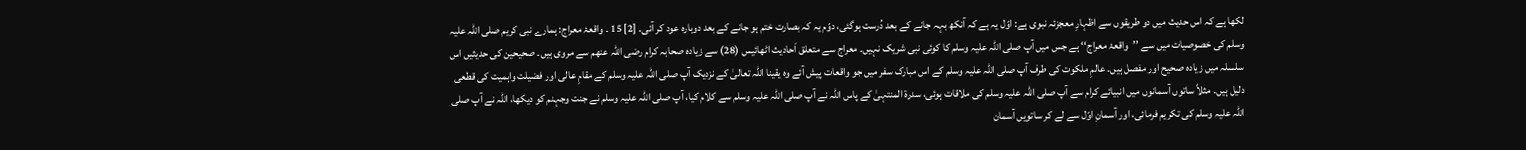لکھا ہے کہ اس حدیث میں دو طریقوں سے اظہارِ معجزئہ نبوی ہے: اوّل یہ ہے کہ آنکھ بہہ جانے کے بعد دُرست ہوگئی، دوّم یہ کہ بصارت ختم ہو جانے کے بعد دوبارہ عود کر آئی۔ [2] 15 ۔ واقعۂ معراج: ہمارے نبی کریم صلی اللہ علیہ وسلم کی خصوصیات میں سے ’’واقعۂ معراج‘‘ ہے جس میں آپ صلی اللہ علیہ وسلم کا کوئی نبی شریک نہیں۔ معراج سے متعلق اَحادیث اٹھائیس (28) سے زیادہ صحابہ کرام رضی اللہ عنھم سے مروی ہیں۔ صحیحین کی حدیثیں اس سلسلہ میں زیادہ صحیح اور مفصل ہیں۔ عالمِ ملکوت کی طرف آپ صلی اللہ علیہ وسلم کے اس مبارک سفر میں جو واقعات پیش آئے وہ یقینا اللہ تعالیٰ کے نزدیک آپ صلی اللہ علیہ وسلم کے مقامِ عالی اور فضیلت واہمیت کی قطعی دلیل ہیں۔ مثلاً ساتوں آسمانوں میں انبیائے کرام سے آپ صلی اللہ علیہ وسلم کی ملاقات ہوئی، سدرۃ المنتہیٰ کے پاس اللہ نے آپ صلی اللہ علیہ وسلم سے کلام کیا، آپ صلی اللہ علیہ وسلم نے جنت وجہنم کو دیکھا، اللہ نے آپ صلی اللہ علیہ وسلم کی تکریم فرمائی، اور آسمانِ اوّل سے لے کر ساتویں آسمان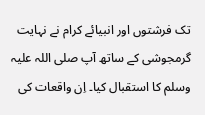تک فرشتوں اور انبیائے کرام نے نہایت گرمجوشی کے ساتھ آپ صلی اللہ علیہ وسلم کا استقبال کیا۔ اِن واقعات کی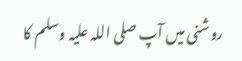روشنی میں آپ صلی اللہ علیہ وسلم کا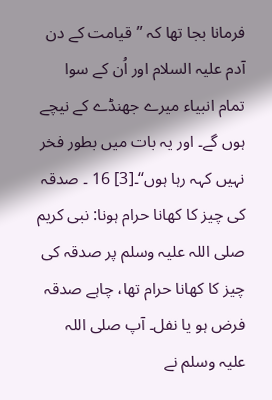فرمانا بجا تھا کہ ’’قیامت کے دن آدم علیہ السلام اور اُن کے سوا تمام انبیاء میرے جھنڈے کے نیچے ہوں گے۔ اور یہ بات میں بطور فخر نہیں کہہ رہا ہوں‘‘۔[3] 16 ۔ صدقہ کی چیز کا کھانا حرام ہونا: نبی کریم صلی اللہ علیہ وسلم پر صدقہ کی چیز کا کھانا حرام تھا، چاہے صدقہ فرض ہو یا نفل۔ آپ صلی اللہ علیہ وسلم نے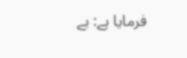فرمایا ہے: بے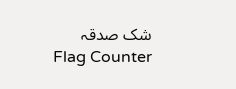شک صدقہ
Flag Counter